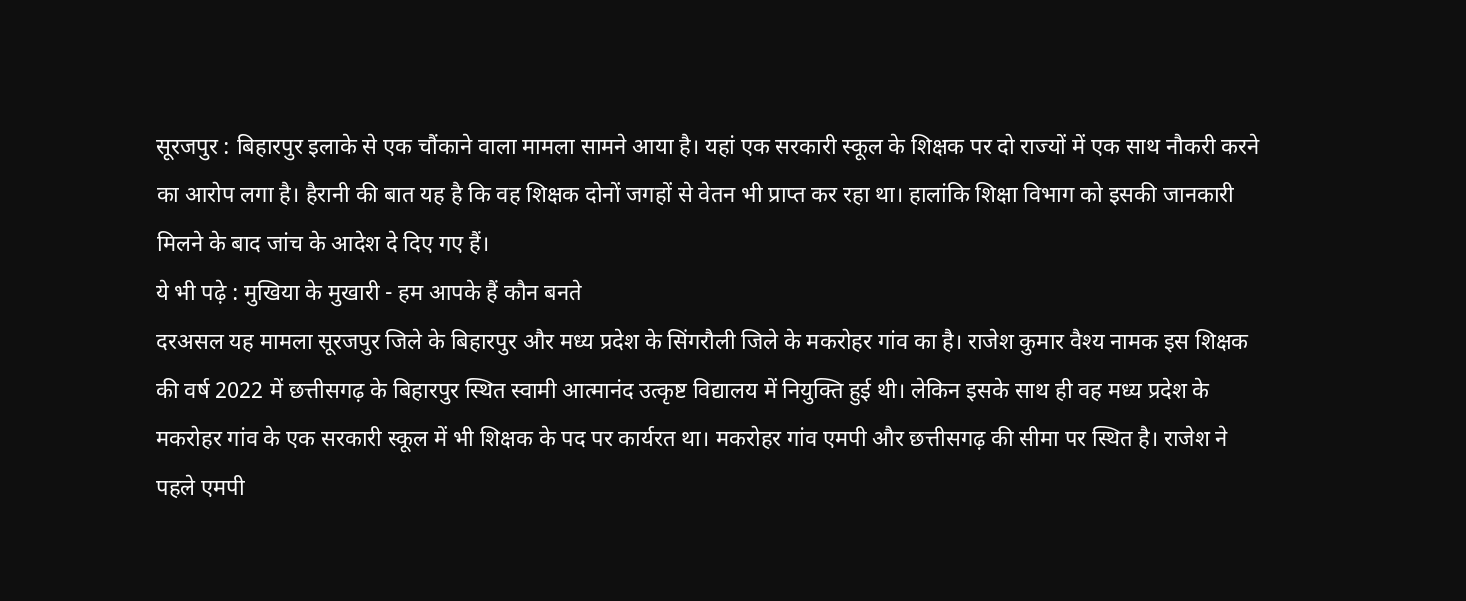सूरजपुर : बिहारपुर इलाके से एक चौंकाने वाला मामला सामने आया है। यहां एक सरकारी स्कूल के शिक्षक पर दो राज्यों में एक साथ नौकरी करने का आरोप लगा है। हैरानी की बात यह है कि वह शिक्षक दोनों जगहों से वेतन भी प्राप्त कर रहा था। हालांकि शिक्षा विभाग को इसकी जानकारी मिलने के बाद जांच के आदेश दे दिए गए हैं।
ये भी पढ़े : मुखिया के मुखारी - हम आपके हैं कौन बनते
दरअसल यह मामला सूरजपुर जिले के बिहारपुर और मध्य प्रदेश के सिंगरौली जिले के मकरोहर गांव का है। राजेश कुमार वैश्य नामक इस शिक्षक की वर्ष 2022 में छत्तीसगढ़ के बिहारपुर स्थित स्वामी आत्मानंद उत्कृष्ट विद्यालय में नियुक्ति हुई थी। लेकिन इसके साथ ही वह मध्य प्रदेश के मकरोहर गांव के एक सरकारी स्कूल में भी शिक्षक के पद पर कार्यरत था। मकरोहर गांव एमपी और छत्तीसगढ़ की सीमा पर स्थित है। राजेश ने पहले एमपी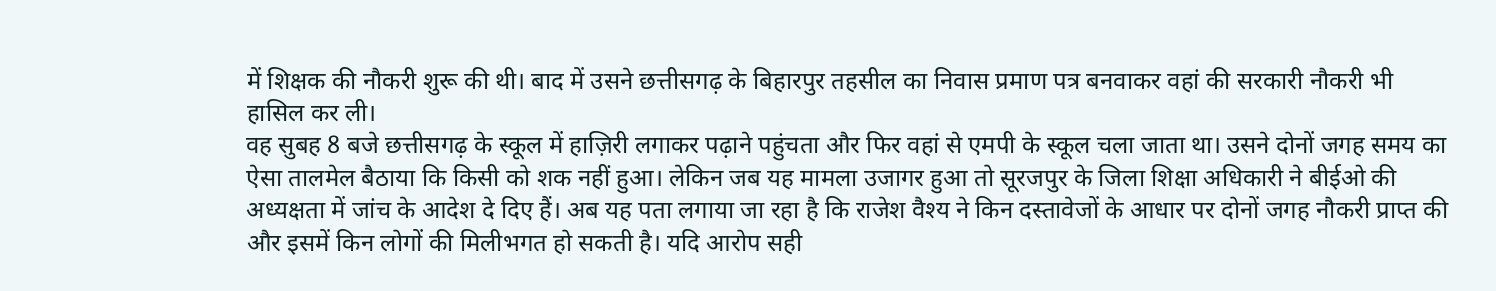में शिक्षक की नौकरी शुरू की थी। बाद में उसने छत्तीसगढ़ के बिहारपुर तहसील का निवास प्रमाण पत्र बनवाकर वहां की सरकारी नौकरी भी हासिल कर ली।
वह सुबह 8 बजे छत्तीसगढ़ के स्कूल में हाज़िरी लगाकर पढ़ाने पहुंचता और फिर वहां से एमपी के स्कूल चला जाता था। उसने दोनों जगह समय का ऐसा तालमेल बैठाया कि किसी को शक नहीं हुआ। लेकिन जब यह मामला उजागर हुआ तो सूरजपुर के जिला शिक्षा अधिकारी ने बीईओ की अध्यक्षता में जांच के आदेश दे दिए हैं। अब यह पता लगाया जा रहा है कि राजेश वैश्य ने किन दस्तावेजों के आधार पर दोनों जगह नौकरी प्राप्त की और इसमें किन लोगों की मिलीभगत हो सकती है। यदि आरोप सही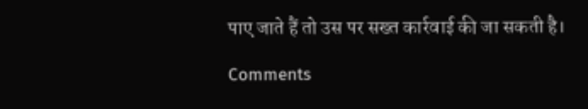पाए जाते हैं तो उस पर सख्त कार्रवाई की जा सकती है।

Comments